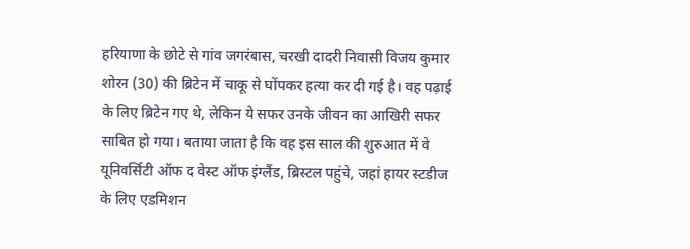हरियाणा के छोटे से गांव जगरंबास, चरखी दादरी निवासी विजय कुमार शोरन (30) की ब्रिटेन में चाकू से घोंपकर हत्या कर दी गई है। वह पढ़ाई के लिए ब्रिटेन गए थे, लेकिन ये सफर उनके जीवन का आखिरी सफर साबित हो गया। बताया जाता है कि वह इस साल की शुरुआत में वे यूनिवर्सिटी ऑफ द वेस्ट ऑफ इंग्लैंड, ब्रिस्टल पहुंचे, जहां हायर स्टडीज के लिए एडमिशन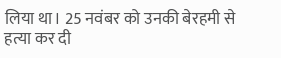लिया था। 25 नवंबर को उनकी बेरहमी से हत्या कर दी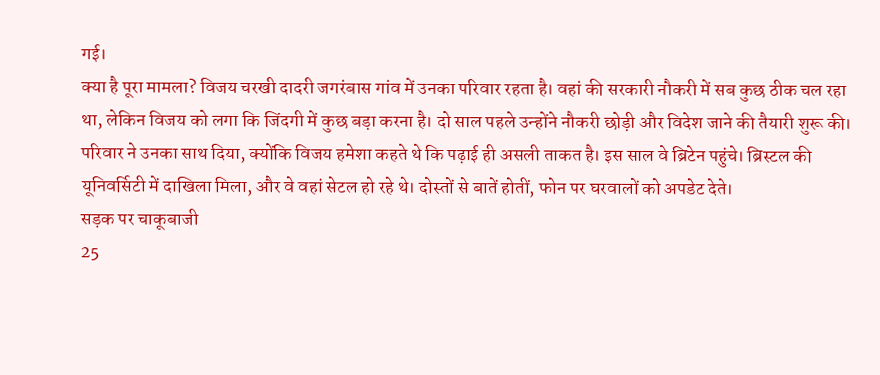गई।
क्या है पूरा मामला? विजय चरखी दादरी जगरंबास गांव में उनका परिवार रहता है। वहां की सरकारी नौकरी में सब कुछ ठीक चल रहा था, लेकिन विजय को लगा कि जिंदगी में कुछ बड़ा करना है। दो साल पहले उन्होंने नौकरी छोड़ी और विदेश जाने की तैयारी शुरू की। परिवार ने उनका साथ दिया, क्योंकि विजय हमेशा कहते थे कि पढ़ाई ही असली ताकत है। इस साल वे ब्रिटेन पहुंचे। ब्रिस्टल की यूनिवर्सिटी में दाखिला मिला, और वे वहां सेटल हो रहे थे। दोस्तों से बातें होतीं, फोन पर घरवालों को अपडेट देते।
सड़क पर चाकूबाजी
25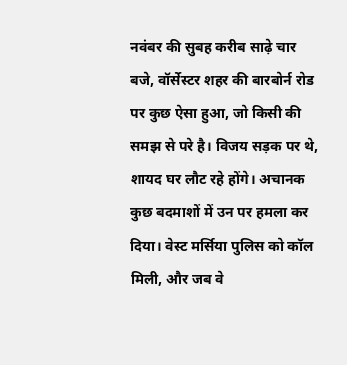नवंबर की सुबह करीब साढ़े चार बजे, वॉर्सेस्टर शहर की बारबोर्न रोड पर कुछ ऐसा हुआ, जो किसी की समझ से परे है। विजय सड़क पर थे, शायद घर लौट रहे होंगे। अचानक कुछ बदमाशों में उन पर हमला कर दिया। वेस्ट मर्सिया पुलिस को कॉल मिली, और जब वे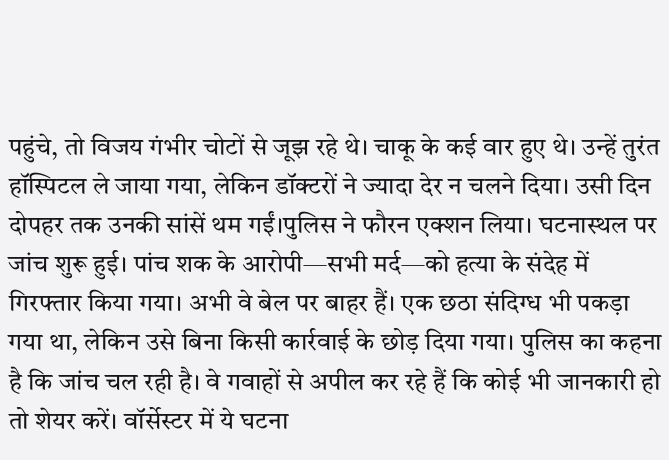पहुंचे, तो विजय गंभीर चोटों से जूझ रहे थे। चाकू के कई वार हुए थे। उन्हें तुरंत हॉस्पिटल ले जाया गया, लेकिन डॉक्टरों ने ज्यादा देर न चलने दिया। उसी दिन दोपहर तक उनकी सांसें थम गईं।पुलिस ने फौरन एक्शन लिया। घटनास्थल पर जांच शुरू हुई। पांच शक के आरोपी—सभी मर्द—को हत्या के संदेह में गिरफ्तार किया गया। अभी वे बेल पर बाहर हैं। एक छठा संदिग्ध भी पकड़ा गया था, लेकिन उसे बिना किसी कार्रवाई के छोड़ दिया गया। पुलिस का कहना है कि जांच चल रही है। वे गवाहों से अपील कर रहे हैं कि कोई भी जानकारी हो तो शेयर करें। वॉर्सेस्टर में ये घटना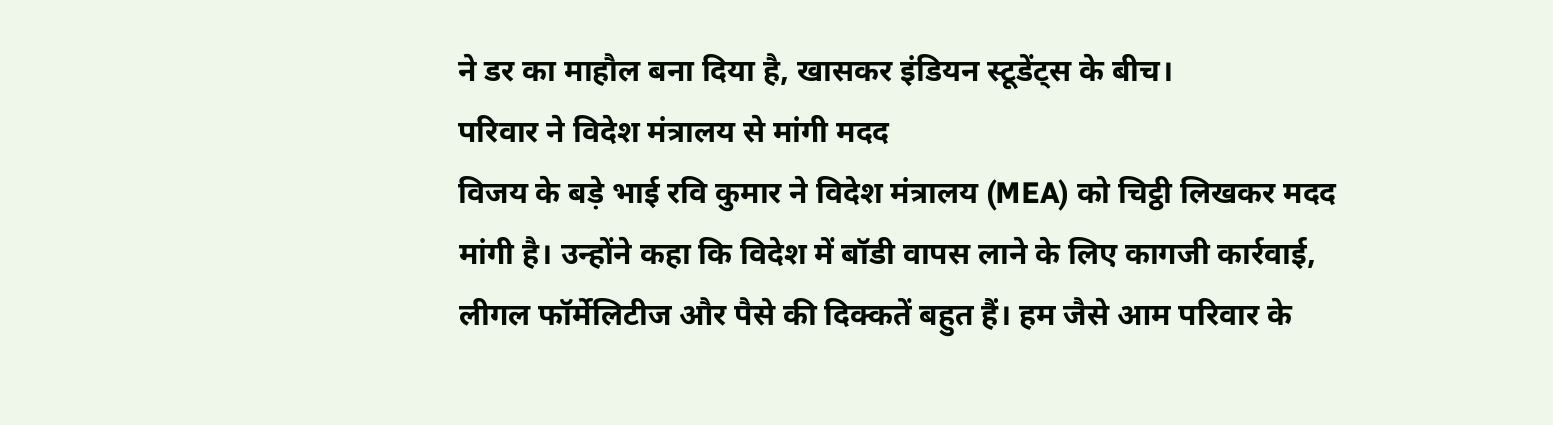ने डर का माहौल बना दिया है, खासकर इंडियन स्टूडेंट्स के बीच।
परिवार ने विदेश मंत्रालय से मांगी मदद
विजय के बड़े भाई रवि कुमार ने विदेश मंत्रालय (MEA) को चिट्ठी लिखकर मदद मांगी है। उन्होंने कहा कि विदेश में बॉडी वापस लाने के लिए कागजी कार्रवाई, लीगल फॉर्मेलिटीज और पैसे की दिक्कतें बहुत हैं। हम जैसे आम परिवार के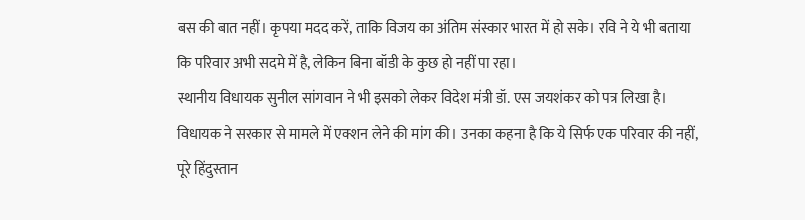बस की बात नहीं। कृपया मदद करें, ताकि विजय का अंतिम संस्कार भारत में हो सके। रवि ने ये भी बताया कि परिवार अभी सदमे में है, लेकिन बिना बॉडी के कुछ हो नहीं पा रहा।
स्थानीय विधायक सुनील सांगवान ने भी इसको लेकर विदेश मंत्री डॉ. एस जयशंकर को पत्र लिखा है। विधायक ने सरकार से मामले में एक्शन लेने की मांग की। उनका कहना है कि ये सिर्फ एक परिवार की नहीं, पूरे हिंदुस्तान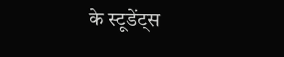के स्टूडेंट्स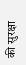की सुरक्षा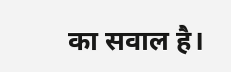का सवाल है।